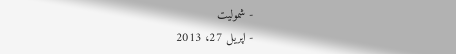- شمولیت
- اپریل 27، 2013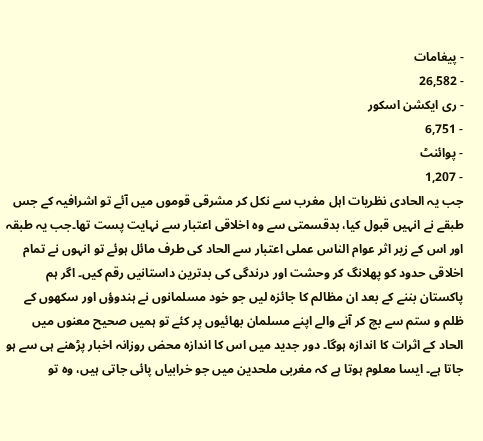- پیغامات
- 26,582
- ری ایکشن اسکور
- 6,751
- پوائنٹ
- 1,207
جب یہ الحادی نظریات اہل مغرب سے نکل کر مشرقی قوموں میں آئے تو اشرافیہ کے جس طبقے نے انہیں قبول کیا، بدقسمتی سے وہ اخلاقی اعتبار سے نہایت پست تھا۔جب یہ طبقہ اور اس کے زیر اثر عوام الناس عملی اعتبار سے الحاد کی طرف مائل ہوئے تو انہوں نے تمام اخلاقی حدود کو پھلانگ کر وحشت اور درندگی کی بدترین داستانیں رقم کیں۔ اگر ہم پاکستان بننے کے بعد ان مظالم کا جائزہ لیں جو خود مسلمانوں نے ہندوؤں اور سکھوں کے ظلم و ستم سے بچ کر آنے والے اپنے مسلمان بھائیوں پر کئے تو ہمیں صحیح معنوں میں الحاد کے اثرات کا اندازہ ہوگا۔ دور جدید میں اس کا اندازہ محض روزانہ اخبار پڑھنے ہی سے ہو جاتا ہے۔ ایسا معلوم ہوتا ہے کہ مغربی ملحدین میں جو خرابیاں پائی جاتی ہیں، وہ تو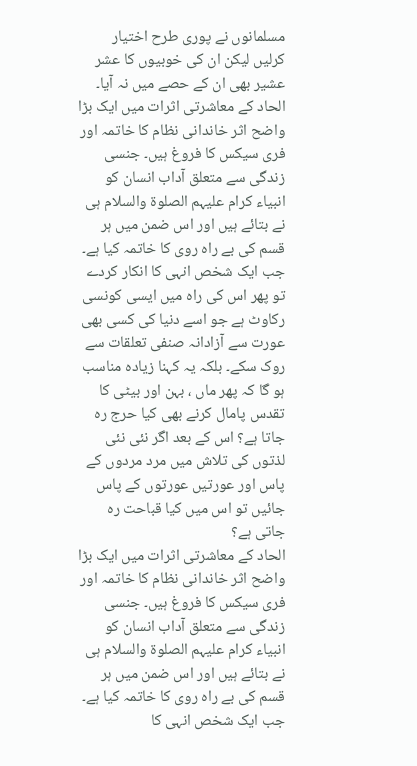مسلمانوں نے پوری طرح اختیار کرلیں لیکن ان کی خوبیوں کا عشر عشیر بھی ان کے حصے میں نہ آیا۔
الحاد کے معاشرتی اثرات میں ایک بڑا واضح اثر خاندانی نظام کا خاتمہ اور فری سیکس کا فروغ ہیں۔ جنسی زندگی سے متعلق آداب انسان کو انبیاء کرام علیہم الصلوۃ والسلام ہی نے بتائے ہیں اور اس ضمن میں ہر قسم کی بے راہ روی کا خاتمہ کیا ہے۔ جب ایک شخص انہی کا انکار کردے تو پھر اس کی راہ میں ایسی کونسی رکاوٹ ہے جو اسے دنیا کی کسی بھی عورت سے آزادانہ صنفی تعلقات سے روک سکے۔ بلکہ یہ کہنا زیادہ مناسب ہو گا کہ پھر ماں ، بہن اور بیٹی کا تقدس پامال کرنے بھی کیا حرج رہ جاتا ہے؟ اس کے بعد اگر نئی نئی لذتوں کی تلاش میں مرد مردوں کے پاس اور عورتیں عورتوں کے پاس جائیں تو اس میں کیا قباحت رہ جاتی ہے؟
الحاد کے معاشرتی اثرات میں ایک بڑا واضح اثر خاندانی نظام کا خاتمہ اور فری سیکس کا فروغ ہیں۔ جنسی زندگی سے متعلق آداب انسان کو انبیاء کرام علیہم الصلوۃ والسلام ہی نے بتائے ہیں اور اس ضمن میں ہر قسم کی بے راہ روی کا خاتمہ کیا ہے۔ جب ایک شخص انہی کا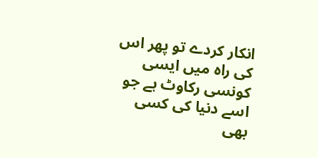انکار کردے تو پھر اس کی راہ میں ایسی کونسی رکاوٹ ہے جو اسے دنیا کی کسی بھی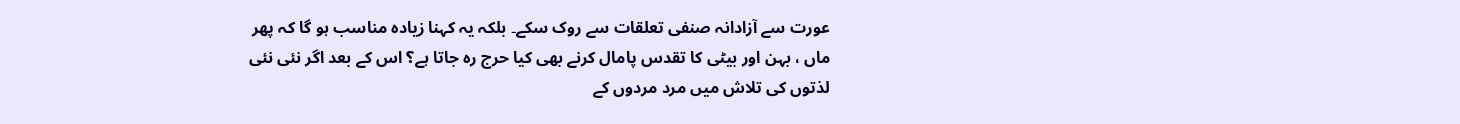عورت سے آزادانہ صنفی تعلقات سے روک سکے۔ بلکہ یہ کہنا زیادہ مناسب ہو گا کہ پھر ماں ، بہن اور بیٹی کا تقدس پامال کرنے بھی کیا حرج رہ جاتا ہے؟ اس کے بعد اگر نئی نئی لذتوں کی تلاش میں مرد مردوں کے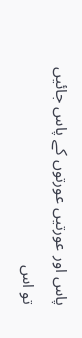پاس اور عورتیں عورتوں کے پاس جائیں تو اس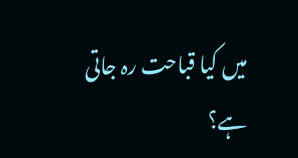میں کیا قباحت رہ جاتی ہے؟